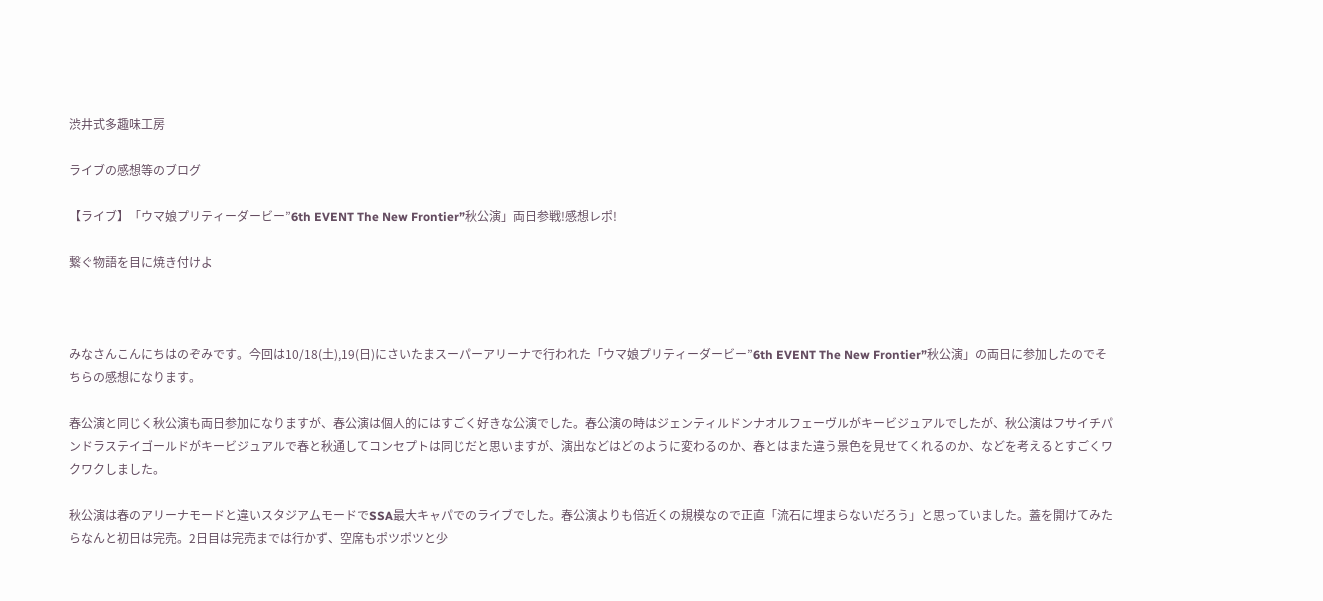渋井式多趣味工房

ライブの感想等のブログ

【ライブ】「ウマ娘プリティーダービー”6th EVENT The New Frontier”秋公演」両日参戦!感想レポ!

繋ぐ物語を目に焼き付けよ



みなさんこんにちはのぞみです。今回は10/18(土),19(日)にさいたまスーパーアリーナで行われた「ウマ娘プリティーダービー”6th EVENT The New Frontier”秋公演」の両日に参加したのでそちらの感想になります。

春公演と同じく秋公演も両日参加になりますが、春公演は個人的にはすごく好きな公演でした。春公演の時はジェンティルドンナオルフェーヴルがキービジュアルでしたが、秋公演はフサイチパンドラステイゴールドがキービジュアルで春と秋通してコンセプトは同じだと思いますが、演出などはどのように変わるのか、春とはまた違う景色を見せてくれるのか、などを考えるとすごくワクワクしました。

秋公演は春のアリーナモードと違いスタジアムモードでSSA最大キャパでのライブでした。春公演よりも倍近くの規模なので正直「流石に埋まらないだろう」と思っていました。蓋を開けてみたらなんと初日は完売。2日目は完売までは行かず、空席もポツポツと少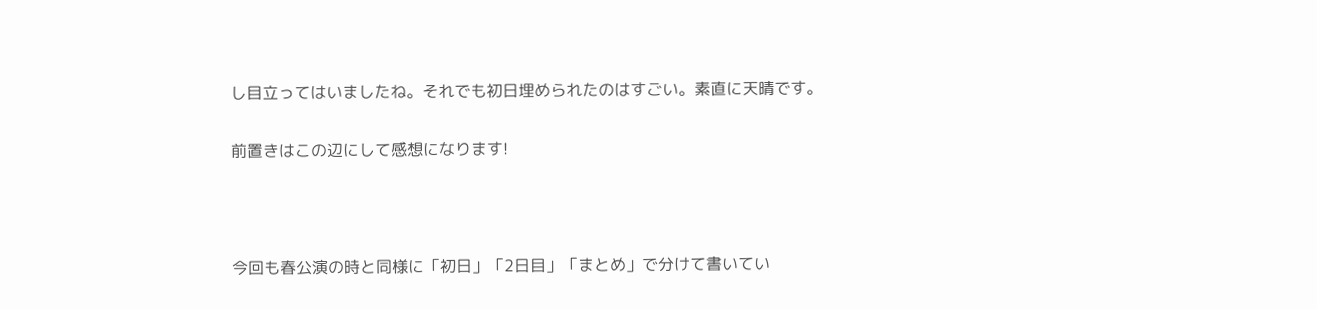し目立ってはいましたね。それでも初日埋められたのはすごい。素直に天晴です。

前置きはこの辺にして感想になります!



今回も春公演の時と同様に「初日」「2日目」「まとめ」で分けて書いてい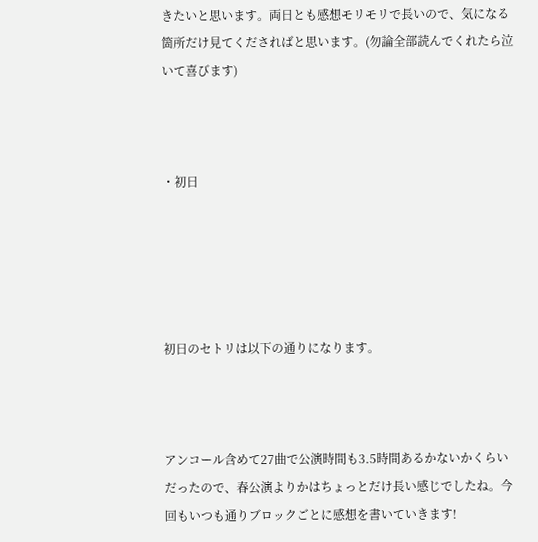きたいと思います。両日とも感想モリモリで長いので、気になる箇所だけ見てくださればと思います。(勿論全部読んでくれたら泣いて喜びます)



・初日





初日のセトリは以下の通りになります。



アンコール含めて27曲で公演時間も3.5時間あるかないかくらいだったので、春公演よりかはちょっとだけ長い感じでしたね。今回もいつも通りブロックごとに感想を書いていきます!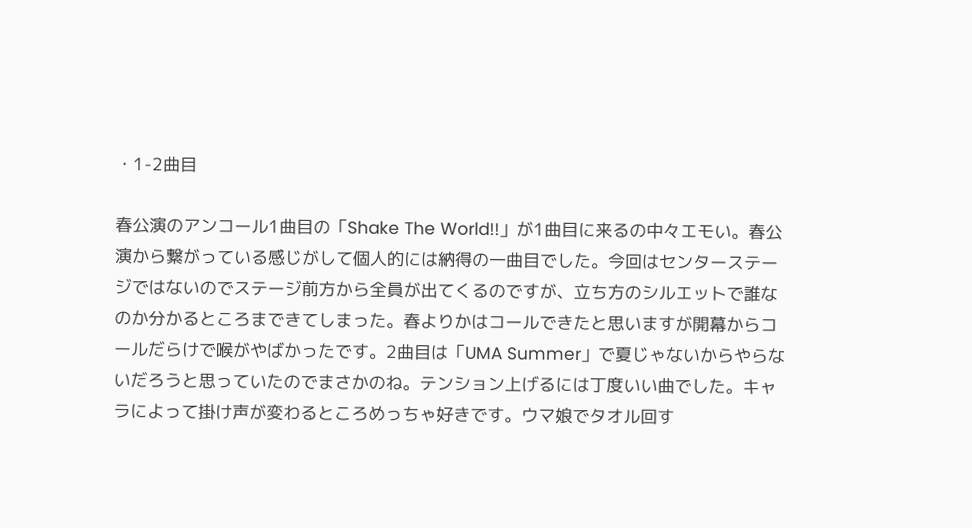・1-2曲目

春公演のアンコール1曲目の「Shake The World!!」が1曲目に来るの中々エモい。春公演から繋がっている感じがして個人的には納得の一曲目でした。今回はセンターステージではないのでステージ前方から全員が出てくるのですが、立ち方のシルエットで誰なのか分かるところまできてしまった。春よりかはコールできたと思いますが開幕からコールだらけで喉がやばかったです。2曲目は「UMA Summer」で夏じゃないからやらないだろうと思っていたのでまさかのね。テンション上げるには丁度いい曲でした。キャラによって掛け声が変わるところめっちゃ好きです。ウマ娘でタオル回す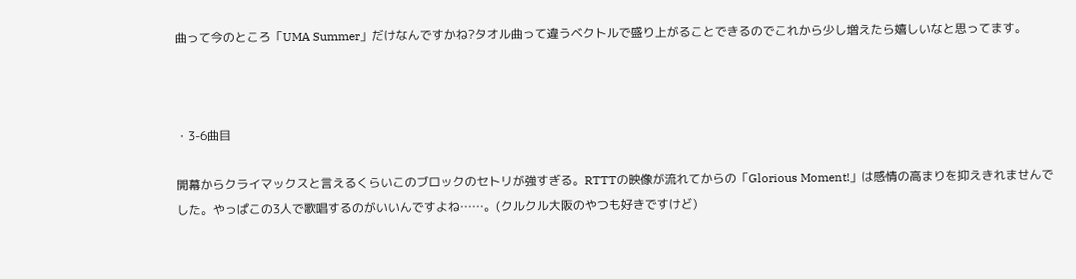曲って今のところ「UMA Summer」だけなんですかね?タオル曲って違うベクトルで盛り上がることできるのでこれから少し増えたら嬉しいなと思ってます。



・3-6曲目

開幕からクライマックスと言えるくらいこのブロックのセトリが強すぎる。RTTTの映像が流れてからの「Glorious Moment!」は感情の高まりを抑えきれませんでした。やっぱこの3人で歌唱するのがいいんですよね……。(クルクル大阪のやつも好きですけど)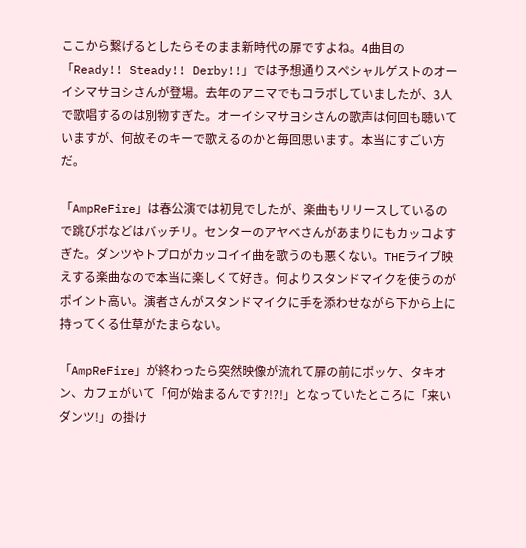ここから繋げるとしたらそのまま新時代の扉ですよね。4曲目の「Ready!! Steady!! Derby!!」では予想通りスペシャルゲストのオーイシマサヨシさんが登場。去年のアニマでもコラボしていましたが、3人で歌唱するのは別物すぎた。オーイシマサヨシさんの歌声は何回も聴いていますが、何故そのキーで歌えるのかと毎回思います。本当にすごい方だ。

「AmpReFire」は春公演では初見でしたが、楽曲もリリースしているので跳びポなどはバッチリ。センターのアヤベさんがあまりにもカッコよすぎた。ダンツやトプロがカッコイイ曲を歌うのも悪くない。THEライブ映えする楽曲なので本当に楽しくて好き。何よりスタンドマイクを使うのがポイント高い。演者さんがスタンドマイクに手を添わせながら下から上に持ってくる仕草がたまらない。

「AmpReFire」が終わったら突然映像が流れて扉の前にポッケ、タキオン、カフェがいて「何が始まるんです?!?!」となっていたところに「来いダンツ!」の掛け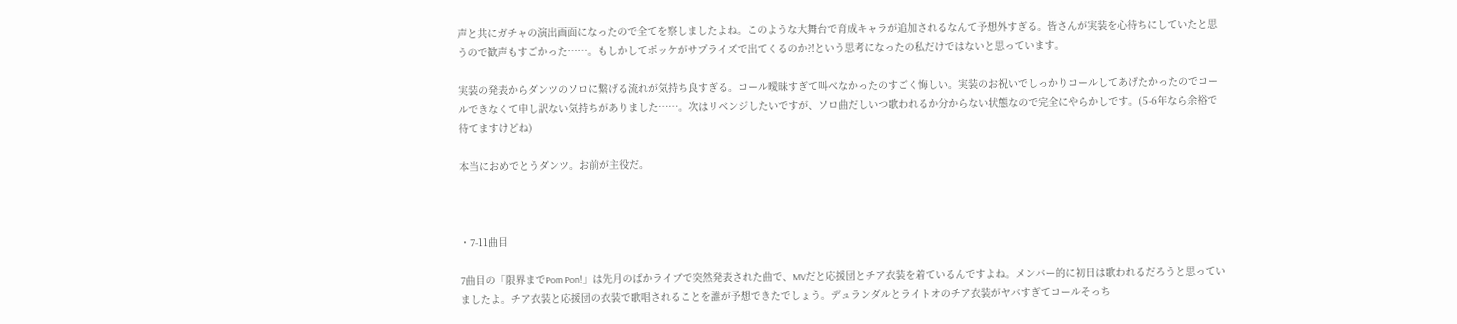声と共にガチャの演出画面になったので全てを察しましたよね。このような大舞台で育成キャラが追加されるなんて予想外すぎる。皆さんが実装を心待ちにしていたと思うので歓声もすごかった……。もしかしてポッケがサプライズで出てくるのか?!という思考になったの私だけではないと思っています。

実装の発表からダンツのソロに繋げる流れが気持ち良すぎる。コール曖昧すぎて叫べなかったのすごく悔しい。実装のお祝いでしっかりコールしてあげたかったのでコールできなくて申し訳ない気持ちがありました……。次はリベンジしたいですが、ソロ曲だしいつ歌われるか分からない状態なので完全にやらかしです。(5-6年なら余裕で待てますけどね)

本当におめでとうダンツ。お前が主役だ。



・7-11曲目

7曲目の「限界までPom Pon!」は先月のぱかライブで突然発表された曲で、MVだと応援団とチア衣装を着ているんですよね。メンバー的に初日は歌われるだろうと思っていましたよ。チア衣装と応援団の衣装で歌唱されることを誰が予想できたでしょう。デュランダルとライトオのチア衣装がヤバすぎてコールそっち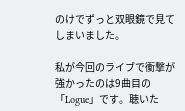のけでずっと双眼鏡で見てしまいました。

私が今回のライブで衝撃が強かったのは9曲目の「Logue」です。聴いた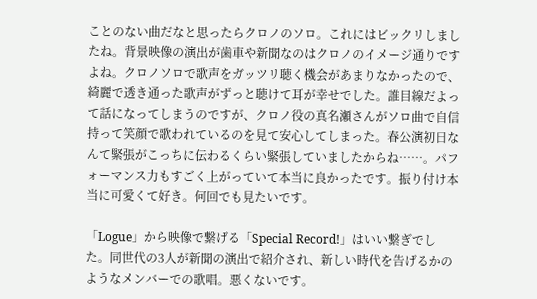ことのない曲だなと思ったらクロノのソロ。これにはビックリしましたね。背景映像の演出が歯車や新聞なのはクロノのイメージ通りですよね。クロノソロで歌声をガッツリ聴く機会があまりなかったので、綺麗で透き通った歌声がずっと聴けて耳が幸せでした。誰目線だよって話になってしまうのですが、クロノ役の真名瀬さんがソロ曲で自信持って笑顔で歌われているのを見て安心してしまった。春公演初日なんて緊張がこっちに伝わるくらい緊張していましたからね……。パフォーマンス力もすごく上がっていて本当に良かったです。振り付け本当に可愛くて好き。何回でも見たいです。

「Logue」から映像で繋げる「Special Record!」はいい繋ぎでした。同世代の3人が新聞の演出で紹介され、新しい時代を告げるかのようなメンバーでの歌唱。悪くないです。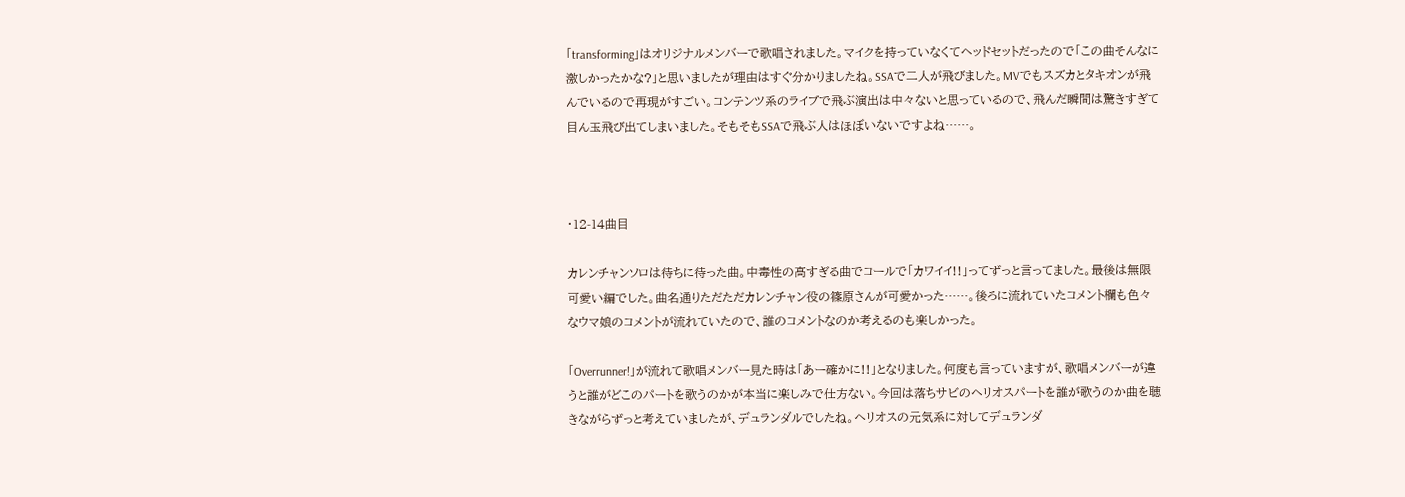「transforming」はオリジナルメンバーで歌唱されました。マイクを持っていなくてヘッドセットだったので「この曲そんなに激しかったかな?」と思いましたが理由はすぐ分かりましたね。SSAで二人が飛びました。MVでもスズカとタキオンが飛んでいるので再現がすごい。コンテンツ系のライブで飛ぶ演出は中々ないと思っているので、飛んだ瞬間は驚きすぎて目ん玉飛び出てしまいました。そもそもSSAで飛ぶ人はほぼいないですよね……。



・12-14曲目

カレンチャンソロは待ちに待った曲。中毒性の高すぎる曲でコールで「カワイイ!!」ってずっと言ってました。最後は無限可愛い編でした。曲名通りただただカレンチャン役の篠原さんが可愛かった……。後ろに流れていたコメント欄も色々なウマ娘のコメントが流れていたので、誰のコメントなのか考えるのも楽しかった。

「Overrunner!」が流れて歌唱メンバー見た時は「あー確かに!!」となりました。何度も言っていますが、歌唱メンバーが違うと誰がどこのパートを歌うのかが本当に楽しみで仕方ない。今回は落ちサビのヘリオスパートを誰が歌うのか曲を聴きながらずっと考えていましたが、デュランダルでしたね。ヘリオスの元気系に対してデュランダ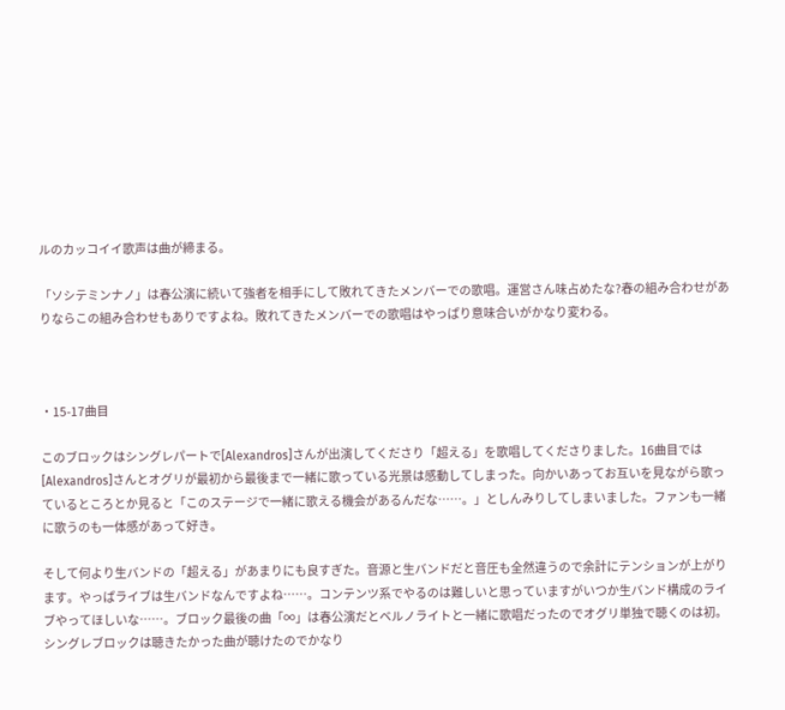ルのカッコイイ歌声は曲が締まる。

「ソシテミンナノ」は春公演に続いて強者を相手にして敗れてきたメンバーでの歌唱。運営さん味占めたな?春の組み合わせがありならこの組み合わせもありですよね。敗れてきたメンバーでの歌唱はやっぱり意味合いがかなり変わる。



・15-17曲目

このブロックはシングレパートで[Alexandros]さんが出演してくださり「超える」を歌唱してくださりました。16曲目では[Alexandros]さんとオグリが最初から最後まで一緒に歌っている光景は感動してしまった。向かいあってお互いを見ながら歌っているところとか見ると「このステージで一緒に歌える機会があるんだな……。」としんみりしてしまいました。ファンも一緒に歌うのも一体感があって好き。

そして何より生バンドの「超える」があまりにも良すぎた。音源と生バンドだと音圧も全然違うので余計にテンションが上がります。やっぱライブは生バンドなんですよね……。コンテンツ系でやるのは難しいと思っていますがいつか生バンド構成のライブやってほしいな……。ブロック最後の曲「∞」は春公演だとベルノライトと一緒に歌唱だったのでオグリ単独で聴くのは初。シングレブロックは聴きたかった曲が聴けたのでかなり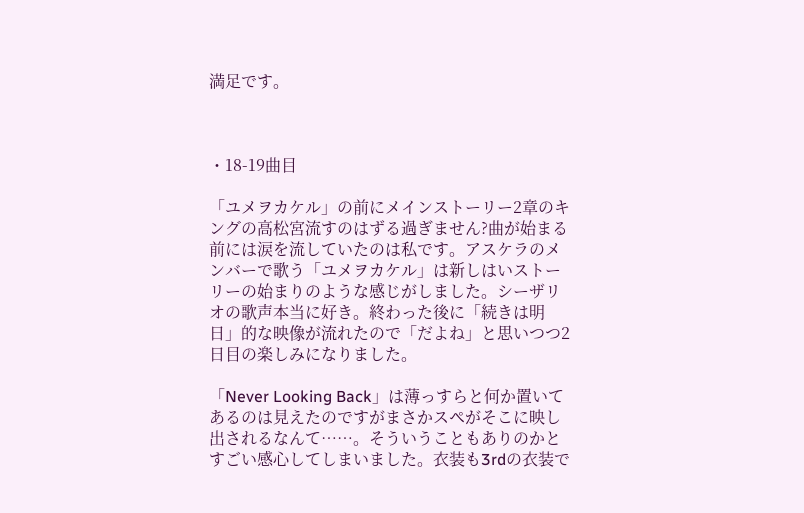満足です。



・18-19曲目

「ユメヲカケル」の前にメインストーリー2章のキングの高松宮流すのはずる過ぎません?曲が始まる前には涙を流していたのは私です。アスケラのメンバーで歌う「ユメヲカケル」は新しはいストーリーの始まりのような感じがしました。シーザリオの歌声本当に好き。終わった後に「続きは明日」的な映像が流れたので「だよね」と思いつつ2日目の楽しみになりました。

「Never Looking Back」は薄っすらと何か置いてあるのは見えたのですがまさかスペがそこに映し出されるなんて……。そういうこともありのかとすごい感心してしまいました。衣装も3rdの衣装で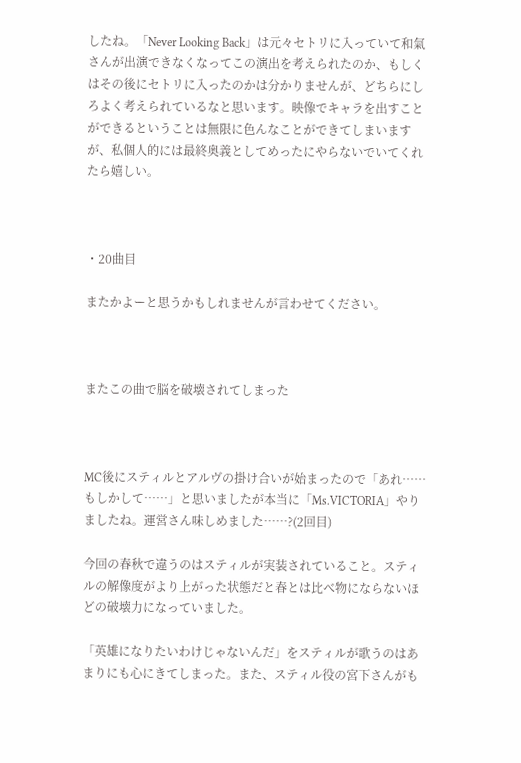したね。「Never Looking Back」は元々セトリに入っていて和氣さんが出演できなくなってこの演出を考えられたのか、もしくはその後にセトリに入ったのかは分かりませんが、どちらにしろよく考えられているなと思います。映像でキャラを出すことができるということは無限に色んなことができてしまいますが、私個人的には最終奥義としてめったにやらないでいてくれたら嬉しい。



・20曲目

またかよーと思うかもしれませんが言わせてください。



またこの曲で脳を破壊されてしまった



MC後にスティルとアルヴの掛け合いが始まったので「あれ……もしかして……」と思いましたが本当に「Ms.VICTORIA」やりましたね。運営さん味しめました……?(2回目)

今回の春秋で違うのはスティルが実装されていること。スティルの解像度がより上がった状態だと春とは比べ物にならないほどの破壊力になっていました。

「英雄になりたいわけじゃないんだ」をスティルが歌うのはあまりにも心にきてしまった。また、スティル役の宮下さんがも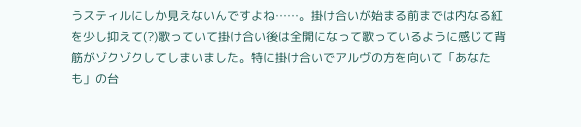うスティルにしか見えないんですよね……。掛け合いが始まる前までは内なる紅を少し抑えて(?)歌っていて掛け合い後は全開になって歌っているように感じて背筋がゾクゾクしてしまいました。特に掛け合いでアルヴの方を向いて「あなたも」の台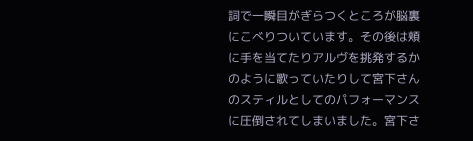詞で一瞬目がぎらつくところが脳裏にこべりついています。その後は頬に手を当てたりアルヴを挑発するかのように歌っていたりして宮下さんのスティルとしてのパフォーマンスに圧倒されてしまいました。宮下さ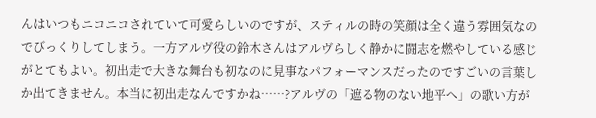んはいつもニコニコされていて可愛らしいのですが、スティルの時の笑顔は全く違う雰囲気なのでびっくりしてしまう。一方アルヴ役の鈴木さんはアルヴらしく静かに闘志を燃やしている感じがとてもよい。初出走で大きな舞台も初なのに見事なパフォーマンスだったのですごいの言葉しか出てきません。本当に初出走なんですかね……?アルヴの「遮る物のない地平へ」の歌い方が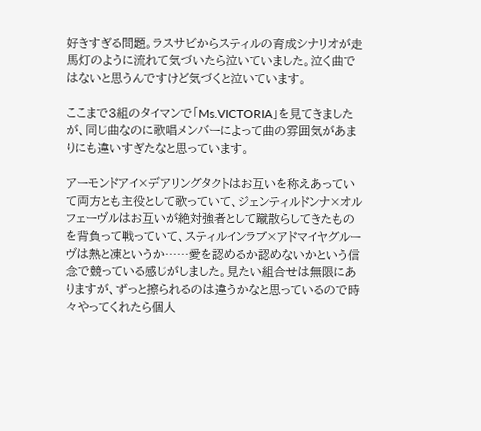好きすぎる問題。ラスサビからスティルの育成シナリオが走馬灯のように流れて気づいたら泣いていました。泣く曲ではないと思うんですけど気づくと泣いています。

ここまで3組のタイマンで「Ms.VICTORIA」を見てきましたが、同じ曲なのに歌唱メンバーによって曲の雰囲気があまりにも違いすぎたなと思っています。

アーモンドアイ×デアリングタクトはお互いを称えあっていて両方とも主役として歌っていて、ジェンティルドンナ×オルフェーヴルはお互いが絶対強者として蹴散らしてきたものを背負って戦っていて、スティルインラブ×アドマイヤグルーヴは熱と凍というか……愛を認めるか認めないかという信念で競っている感じがしました。見たい組合せは無限にありますが、ずっと擦られるのは違うかなと思っているので時々やってくれたら個人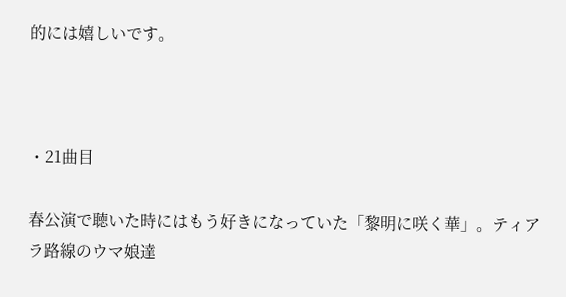的には嬉しいです。



・21曲目

春公演で聴いた時にはもう好きになっていた「黎明に咲く華」。ティアラ路線のウマ娘達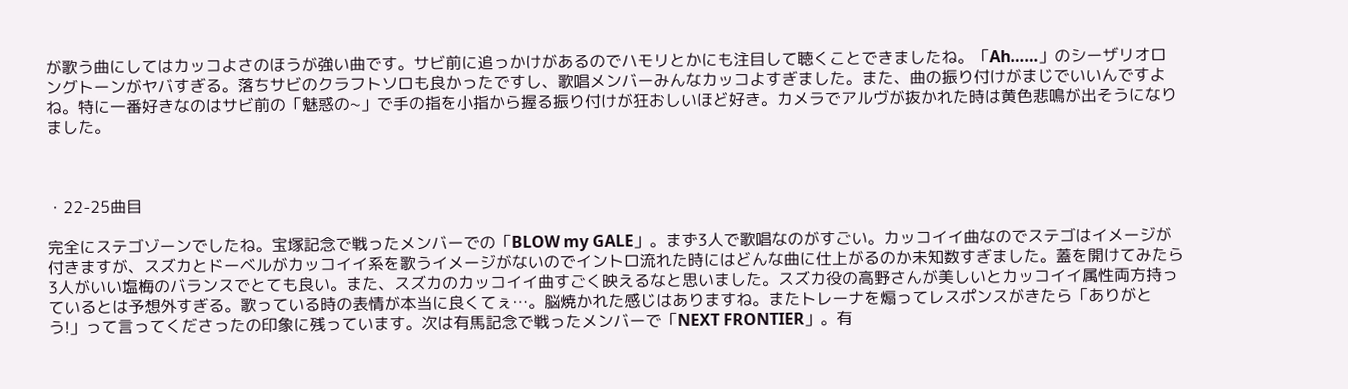が歌う曲にしてはカッコよさのほうが強い曲です。サビ前に追っかけがあるのでハモリとかにも注目して聴くことできましたね。「Ah……」のシーザリオロングトーンがヤバすぎる。落ちサビのクラフトソロも良かったですし、歌唱メンバーみんなカッコよすぎました。また、曲の振り付けがまじでいいんですよね。特に一番好きなのはサビ前の「魅惑の~」で手の指を小指から握る振り付けが狂おしいほど好き。カメラでアルヴが抜かれた時は黄色悲鳴が出そうになりました。



・22-25曲目

完全にステゴゾーンでしたね。宝塚記念で戦ったメンバーでの「BLOW my GALE」。まず3人で歌唱なのがすごい。カッコイイ曲なのでステゴはイメージが付きますが、スズカとドーベルがカッコイイ系を歌うイメージがないのでイントロ流れた時にはどんな曲に仕上がるのか未知数すぎました。蓋を開けてみたら3人がいい塩梅のバランスでとても良い。また、スズカのカッコイイ曲すごく映えるなと思いました。スズカ役の高野さんが美しいとカッコイイ属性両方持っているとは予想外すぎる。歌っている時の表情が本当に良くてぇ…。脳焼かれた感じはありますね。またトレーナを煽ってレスポンスがきたら「ありがとう!」って言ってくださったの印象に残っています。次は有馬記念で戦ったメンバーで「NEXT FRONTIER」。有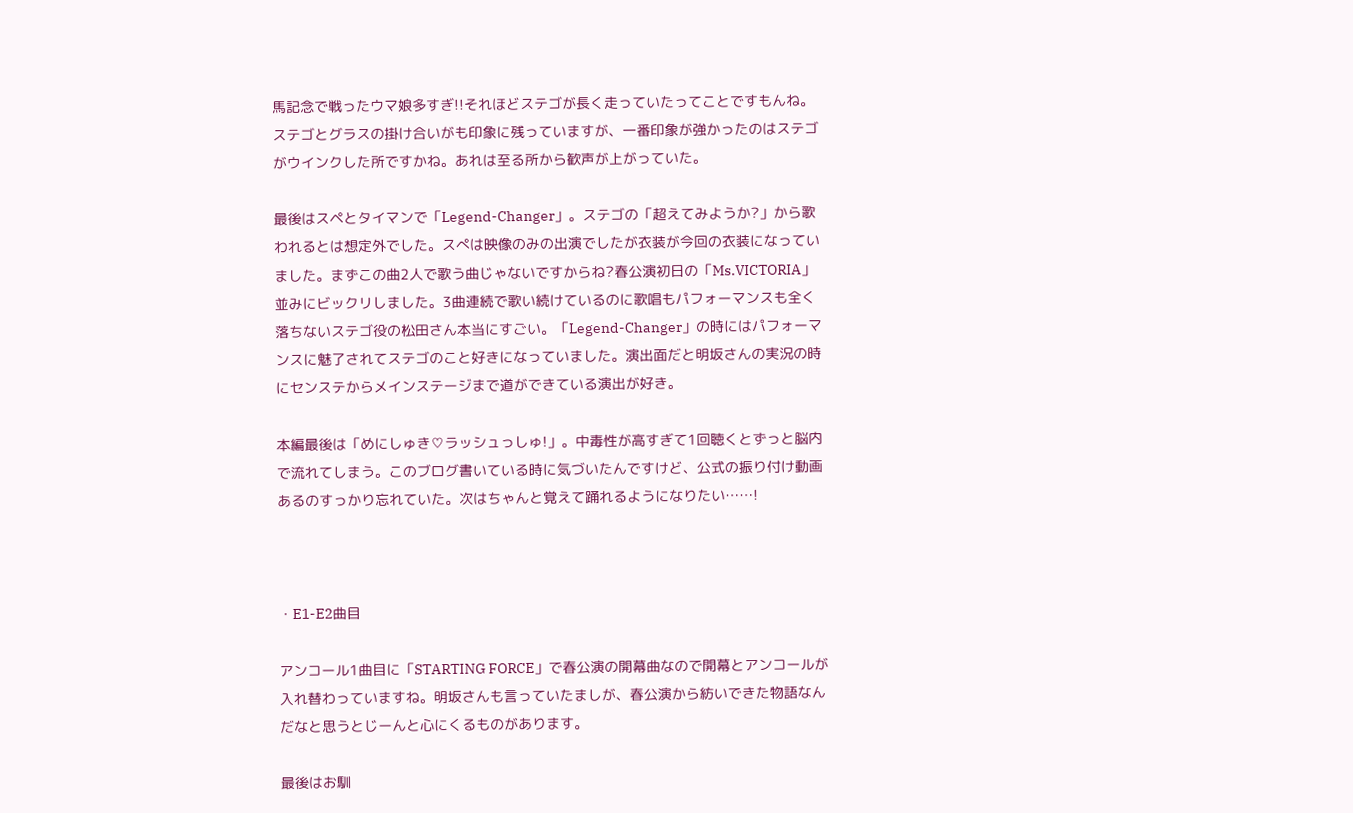馬記念で戦ったウマ娘多すぎ!!それほどステゴが長く走っていたってことですもんね。ステゴとグラスの掛け合いがも印象に残っていますが、一番印象が強かったのはステゴがウインクした所ですかね。あれは至る所から歓声が上がっていた。

最後はスペとタイマンで「Legend-Changer」。ステゴの「超えてみようか?」から歌われるとは想定外でした。スぺは映像のみの出演でしたが衣装が今回の衣装になっていました。まずこの曲2人で歌う曲じゃないですからね?春公演初日の「Ms.VICTORIA」並みにビックリしました。3曲連続で歌い続けているのに歌唱もパフォーマンスも全く落ちないステゴ役の松田さん本当にすごい。「Legend-Changer」の時にはパフォーマンスに魅了されてステゴのこと好きになっていました。演出面だと明坂さんの実況の時にセンステからメインステージまで道ができている演出が好き。

本編最後は「めにしゅき♡ラッシュっしゅ!」。中毒性が高すぎて1回聴くとずっと脳内で流れてしまう。このブログ書いている時に気づいたんですけど、公式の振り付け動画あるのすっかり忘れていた。次はちゃんと覚えて踊れるようになりたい……!



・E1-E2曲目

アンコール1曲目に「STARTING FORCE」で春公演の開幕曲なので開幕とアンコールが入れ替わっていますね。明坂さんも言っていたましが、春公演から紡いできた物語なんだなと思うとじーんと心にくるものがあります。

最後はお馴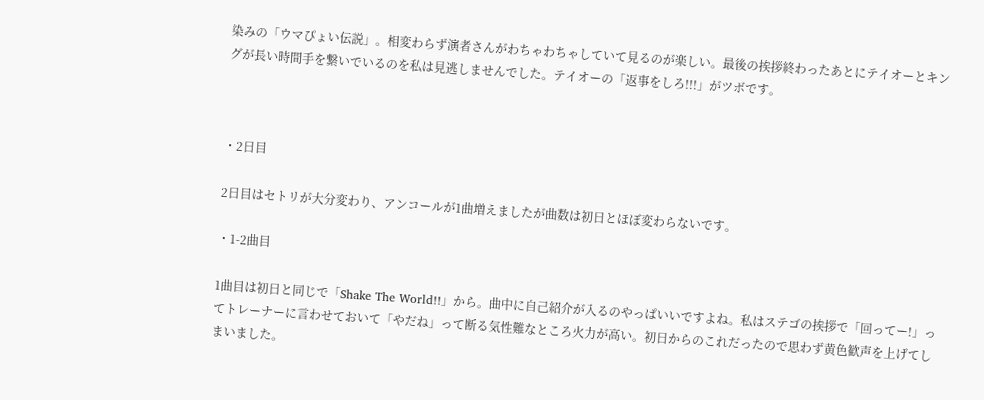染みの「ウマぴょい伝説」。相変わらず演者さんがわちゃわちゃしていて見るのが楽しい。最後の挨拶終わったあとにテイオーとキングが長い時間手を繋いでいるのを私は見逃しませんでした。テイオーの「返事をしろ!!!」がツボです。



・2日目

2日目はセトリが大分変わり、アンコールが1曲増えましたが曲数は初日とほぼ変わらないです。

・1-2曲目

1曲目は初日と同じで「Shake The World!!」から。曲中に自己紹介が入るのやっぱいいですよね。私はステゴの挨拶で「回ってー!」ってトレーナーに言わせておいて「やだね」って断る気性難なところ火力が高い。初日からのこれだったので思わず黄色歓声を上げてしまいました。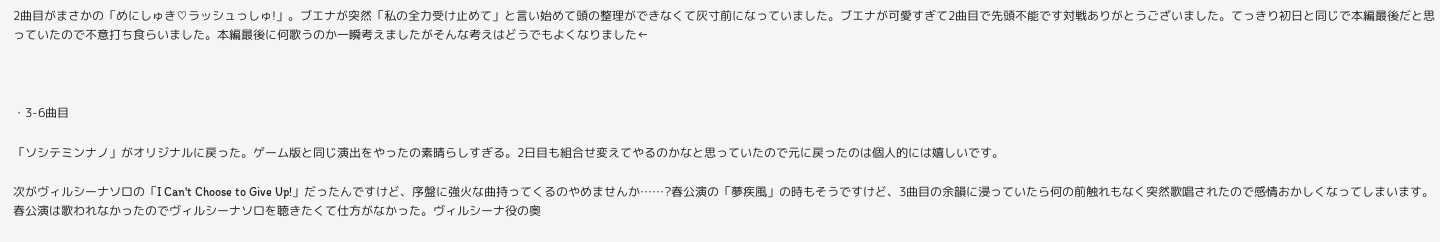2曲目がまさかの「めにしゅき♡ラッシュっしゅ!」。ブエナが突然「私の全力受け止めて」と言い始めて頭の整理ができなくて灰寸前になっていました。ブエナが可愛すぎて2曲目で先頭不能です対戦ありがとうございました。てっきり初日と同じで本編最後だと思っていたので不意打ち食らいました。本編最後に何歌うのか一瞬考えましたがそんな考えはどうでもよくなりました←



・3-6曲目

「ソシテミンナノ」がオリジナルに戻った。ゲーム版と同じ演出をやったの素晴らしすぎる。2日目も組合せ変えてやるのかなと思っていたので元に戻ったのは個人的には嬉しいです。

次がヴィルシーナソロの「I Can't Choose to Give Up!」だったんですけど、序盤に強火な曲持ってくるのやめませんか……?春公演の「夢疾風」の時もそうですけど、3曲目の余韻に浸っていたら何の前触れもなく突然歌唱されたので感情おかしくなってしまいます。春公演は歌われなかったのでヴィルシーナソロを聴きたくて仕方がなかった。ヴィルシーナ役の奥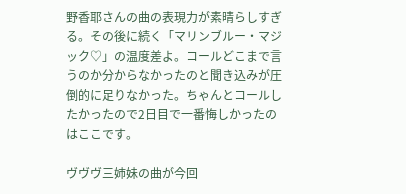野香耶さんの曲の表現力が素晴らしすぎる。その後に続く「マリンブルー・マジック♡」の温度差よ。コールどこまで言うのか分からなかったのと聞き込みが圧倒的に足りなかった。ちゃんとコールしたかったので2日目で一番悔しかったのはここです。

ヴヴヴ三姉妹の曲が今回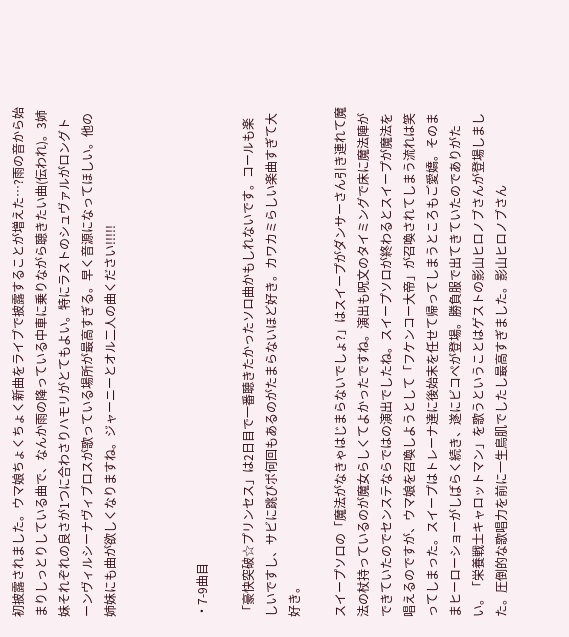初披露されました。ウマ娘ちょくちょく新曲をライブで披露することが増えた…?雨の音から始まりしっとりしている曲で、なんか雨の降っている中車に乗りながら聴きたい曲(伝われ)。3姉妹それぞれの良さが1つに合わさりハモリがとてもよい。特にラストのシュヴァルがロングトーンヴィルシーナヴィブロスが歌っている場所が最高すぎる。早く音源になってほしい。他の姉妹にも曲が欲しくなりますね。ジャーニーとオル二人の曲ください!!!!!



・7-9曲目

「豪快突破☆プリンセス」は2日目で一番聴きたかったソロ曲かもしれないです。コールも楽しいですし、サビに跳びポ何回もあるのがたまらないほど好き。カワカミらしい楽曲すぎて大好き。

スイープソロの「魔法がなきゃはじまらないでしょ?」はスイープがダンサーさん引き連れて魔法の杖持っているのが魔女らしくてよかったですね。演出も呪文のタイミングで床に魔法陣ができていたのでセンステならではの演出でしたね。スイープソロが終わるとスイープが魔法を唱えるのですが、ウマ娘を召喚しようとして「フケンコー大帝」が召喚されてしまう流れは笑ってしまった。スイープはトレーナ達に後始末を任せて帰ってしまうところもご愛嬌。そのままヒーローショーがしばらく続き、遂にビコペが登場。勝負服で出てきていたのでありがたい。「栄養戦士キャロットマン」を歌うということはゲストの影山ヒロノブさんが登場しました。圧倒的な歌唱力を前に一生鳥肌でしたし最高すぎました。影山ヒロノブさん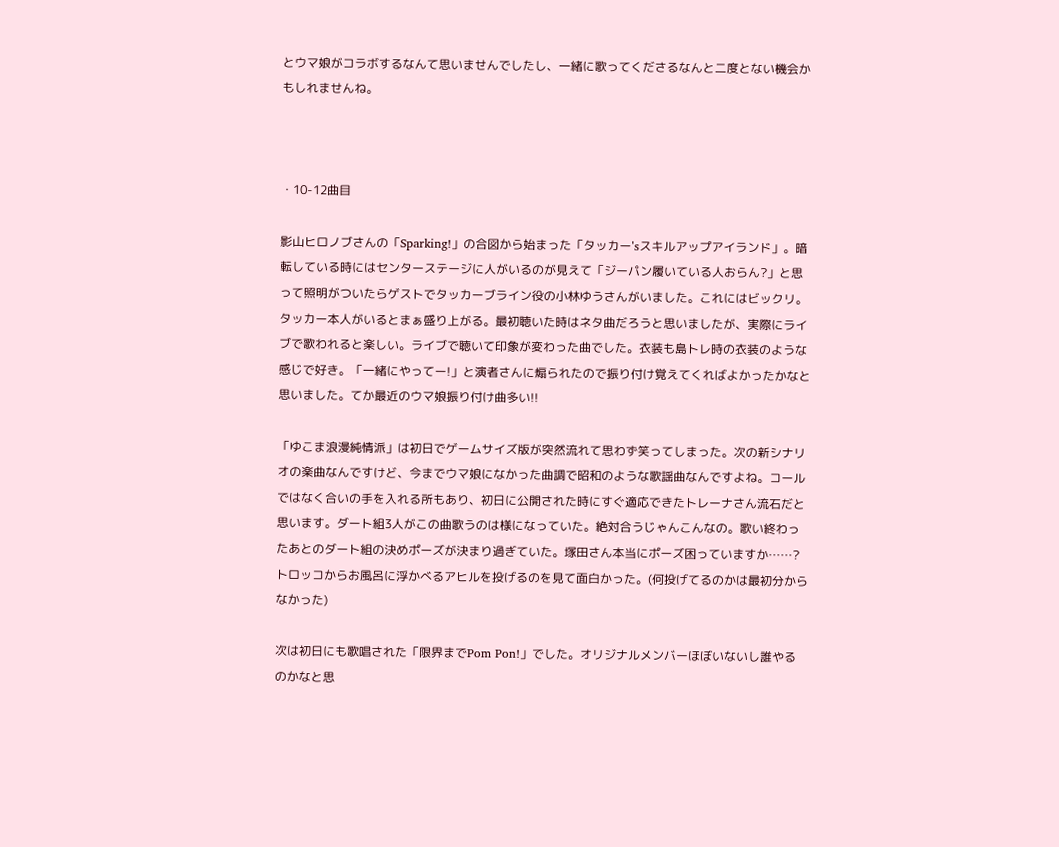とウマ娘がコラボするなんて思いませんでしたし、一緒に歌ってくださるなんと二度とない機会かもしれませんね。



・10-12曲目

影山ヒロノブさんの「Sparking!」の合図から始まった「タッカー'sスキルアップアイランド」。暗転している時にはセンターステージに人がいるのが見えて「ジーパン履いている人おらん?」と思って照明がついたらゲストでタッカーブライン役の小林ゆうさんがいました。これにはビックリ。タッカー本人がいるとまぁ盛り上がる。最初聴いた時はネタ曲だろうと思いましたが、実際にライブで歌われると楽しい。ライブで聴いて印象が変わった曲でした。衣装も島トレ時の衣装のような感じで好き。「一緒にやってー!」と演者さんに煽られたので振り付け覚えてくればよかったかなと思いました。てか最近のウマ娘振り付け曲多い!!

「ゆこま浪漫純情派」は初日でゲームサイズ版が突然流れて思わず笑ってしまった。次の新シナリオの楽曲なんですけど、今までウマ娘になかった曲調で昭和のような歌謡曲なんですよね。コールではなく合いの手を入れる所もあり、初日に公開された時にすぐ適応できたトレーナさん流石だと思います。ダート組3人がこの曲歌うのは様になっていた。絶対合うじゃんこんなの。歌い終わったあとのダート組の決めポーズが決まり過ぎていた。塚田さん本当にポーズ困っていますか……?トロッコからお風呂に浮かべるアヒルを投げるのを見て面白かった。(何投げてるのかは最初分からなかった)

次は初日にも歌唱された「限界までPom Pon!」でした。オリジナルメンバーほぼいないし誰やるのかなと思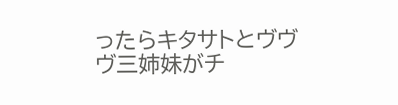ったらキタサトとヴヴヴ三姉妹がチ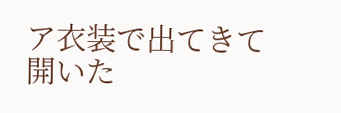ア衣装で出てきて開いた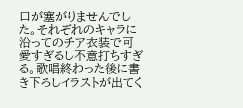口が塞がりませんでした。それぞれのキャラに沿ってのチア衣装で可愛すぎるし不意打ちすぎる。歌唱終わった後に書き下ろしイラストが出てく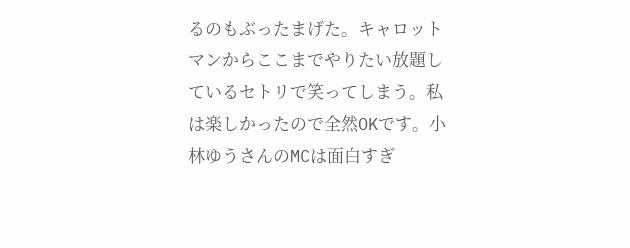るのもぶったまげた。キャロットマンからここまでやりたい放題しているセトリで笑ってしまう。私は楽しかったので全然OKです。小林ゆうさんのMCは面白すぎ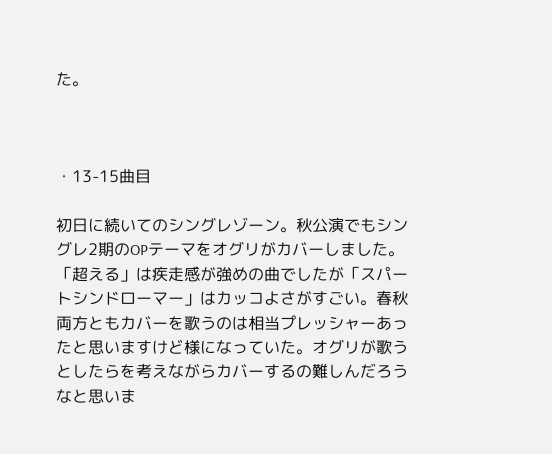た。



・13-15曲目

初日に続いてのシングレゾーン。秋公演でもシングレ2期のOPテーマをオグリがカバーしました。「超える」は疾走感が強めの曲でしたが「スパートシンドローマー」はカッコよさがすごい。春秋両方ともカバーを歌うのは相当プレッシャーあったと思いますけど様になっていた。オグリが歌うとしたらを考えながらカバーするの難しんだろうなと思いま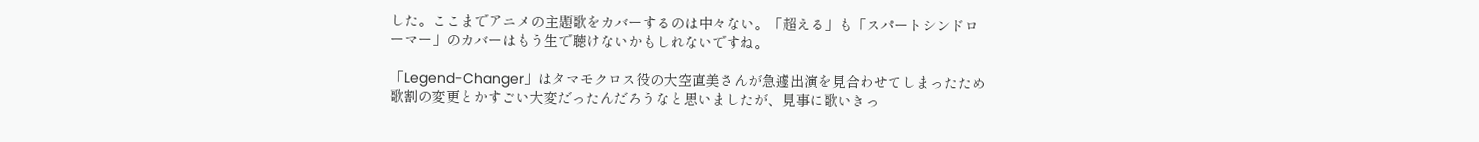した。ここまでアニメの主題歌をカバーするのは中々ない。「超える」も「スパートシンドローマー」のカバーはもう生で聴けないかもしれないですね。

「Legend-Changer」はタマモクロス役の大空直美さんが急遽出演を見合わせてしまったため歌割の変更とかすごい大変だったんだろうなと思いましたが、見事に歌いきっ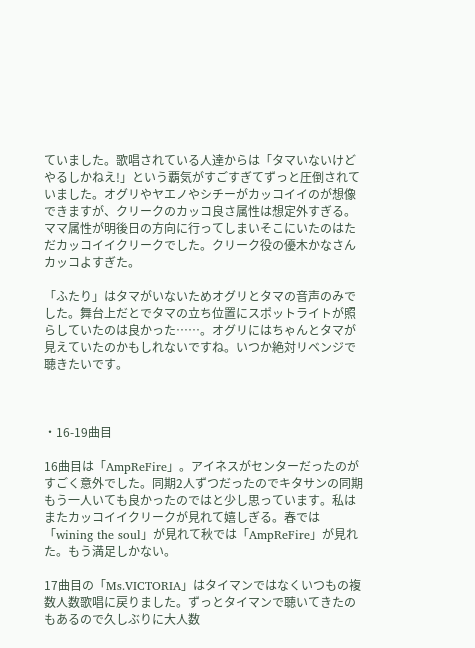ていました。歌唱されている人達からは「タマいないけどやるしかねえ!」という覇気がすごすぎてずっと圧倒されていました。オグリやヤエノやシチーがカッコイイのが想像できますが、クリークのカッコ良さ属性は想定外すぎる。ママ属性が明後日の方向に行ってしまいそこにいたのはただカッコイイクリークでした。クリーク役の優木かなさんカッコよすぎた。

「ふたり」はタマがいないためオグリとタマの音声のみでした。舞台上だとでタマの立ち位置にスポットライトが照らしていたのは良かった……。オグリにはちゃんとタマが見えていたのかもしれないですね。いつか絶対リベンジで聴きたいです。



・16-19曲目

16曲目は「AmpReFire」。アイネスがセンターだったのがすごく意外でした。同期2人ずつだったのでキタサンの同期もう一人いても良かったのではと少し思っています。私はまたカッコイイクリークが見れて嬉しぎる。春では「wining the soul」が見れて秋では「AmpReFire」が見れた。もう満足しかない。

17曲目の「Ms.VICTORIA」はタイマンではなくいつもの複数人数歌唱に戻りました。ずっとタイマンで聴いてきたのもあるので久しぶりに大人数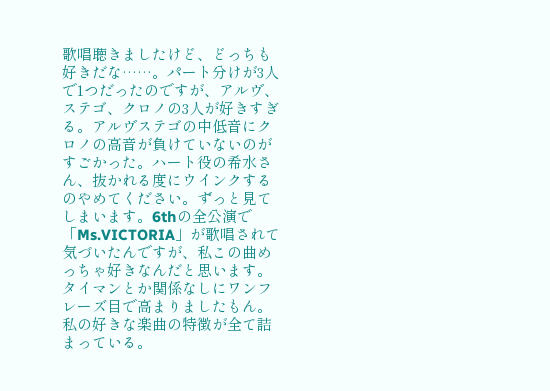歌唱聴きましたけど、どっちも好きだな……。パート分けが3人で1つだったのですが、アルヴ、ステゴ、クロノの3人が好きすぎる。アルヴステゴの中低音にクロノの高音が負けていないのがすごかった。ハート役の希水さん、抜かれる度にウインクするのやめてください。ずっと見てしまいます。6thの全公演で「Ms.VICTORIA」が歌唱されて気づいたんですが、私この曲めっちゃ好きなんだと思います。タイマンとか関係なしにワンフレーズ目で高まりましたもん。私の好きな楽曲の特徴が全て詰まっている。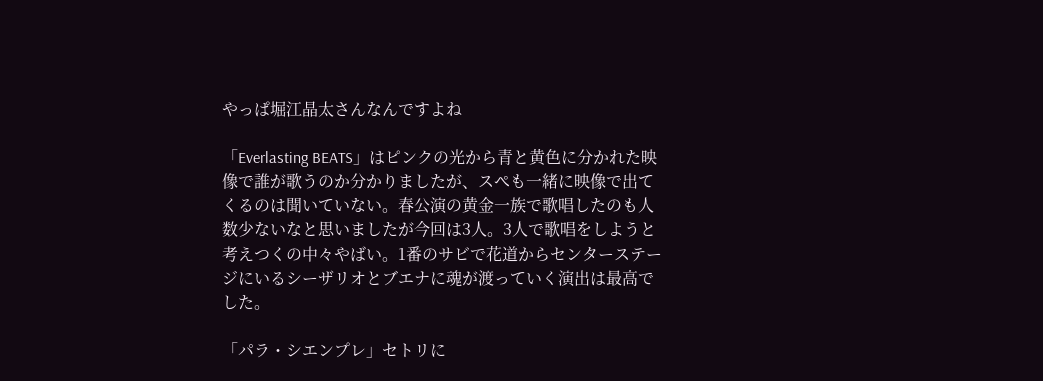やっぱ堀江晶太さんなんですよね

「Everlasting BEATS」はピンクの光から青と黄色に分かれた映像で誰が歌うのか分かりましたが、スぺも一緒に映像で出てくるのは聞いていない。春公演の黄金一族で歌唱したのも人数少ないなと思いましたが今回は3人。3人で歌唱をしようと考えつくの中々やばい。1番のサビで花道からセンターステージにいるシーザリオとブエナに魂が渡っていく演出は最高でした。

「パラ・シエンプレ」セトリに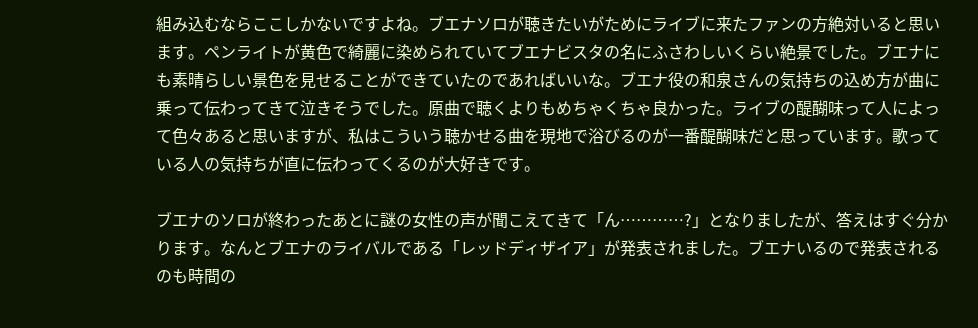組み込むならここしかないですよね。ブエナソロが聴きたいがためにライブに来たファンの方絶対いると思います。ペンライトが黄色で綺麗に染められていてブエナビスタの名にふさわしいくらい絶景でした。ブエナにも素晴らしい景色を見せることができていたのであればいいな。ブエナ役の和泉さんの気持ちの込め方が曲に乗って伝わってきて泣きそうでした。原曲で聴くよりもめちゃくちゃ良かった。ライブの醍醐味って人によって色々あると思いますが、私はこういう聴かせる曲を現地で浴びるのが一番醍醐味だと思っています。歌っている人の気持ちが直に伝わってくるのが大好きです。

ブエナのソロが終わったあとに謎の女性の声が聞こえてきて「ん…………?」となりましたが、答えはすぐ分かります。なんとブエナのライバルである「レッドディザイア」が発表されました。ブエナいるので発表されるのも時間の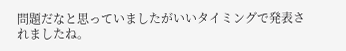問題だなと思っていましたがいいタイミングで発表されましたね。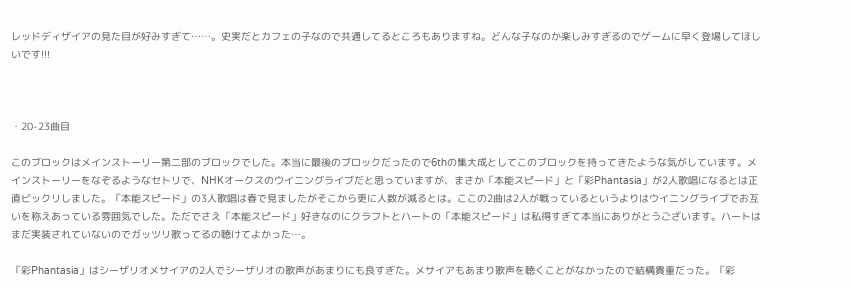レッドディザイアの見た目が好みすぎて……。史実だとカフェの子なので共通してるところもありますね。どんな子なのか楽しみすぎるのでゲームに早く登場してほしいです!!!



・20-23曲目

このブロックはメインストーリー第二部のブロックでした。本当に最後のブロックだったので6thの集大成としてこのブロックを持ってきたような気がしています。メインストーリーをなぞるようなセトリで、NHKオークスのウイニングライブだと思っていますが、まさか「本能スピード」と「彩Phantasia」が2人歌唱になるとは正直ビックリしました。「本能スピード」の3人歌唱は春で見ましたがそこから更に人数が減るとは。ここの2曲は2人が戦っているというよりはウイニングライブでお互いを称えあっている雰囲気でした。ただでさえ「本能スピード」好きなのにクラフトとハートの「本能スピード」は私得すぎて本当にありがとうございます。ハートはまだ実装されていないのでガッツリ歌ってるの聴けてよかった…。

「彩Phantasia」はシーザリオメサイアの2人でシーザリオの歌声があまりにも良すぎた。メサイアもあまり歌声を聴くことがなかったので結構貴重だった。「彩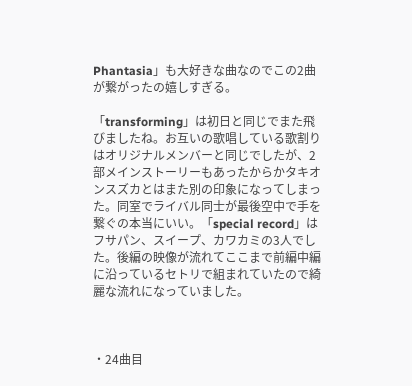Phantasia」も大好きな曲なのでこの2曲が繋がったの嬉しすぎる。

「transforming」は初日と同じでまた飛びましたね。お互いの歌唱している歌割りはオリジナルメンバーと同じでしたが、2部メインストーリーもあったからかタキオンスズカとはまた別の印象になってしまった。同室でライバル同士が最後空中で手を繋ぐの本当にいい。「special record」はフサパン、スイープ、カワカミの3人でした。後編の映像が流れてここまで前編中編に沿っているセトリで組まれていたので綺麗な流れになっていました。



・24曲目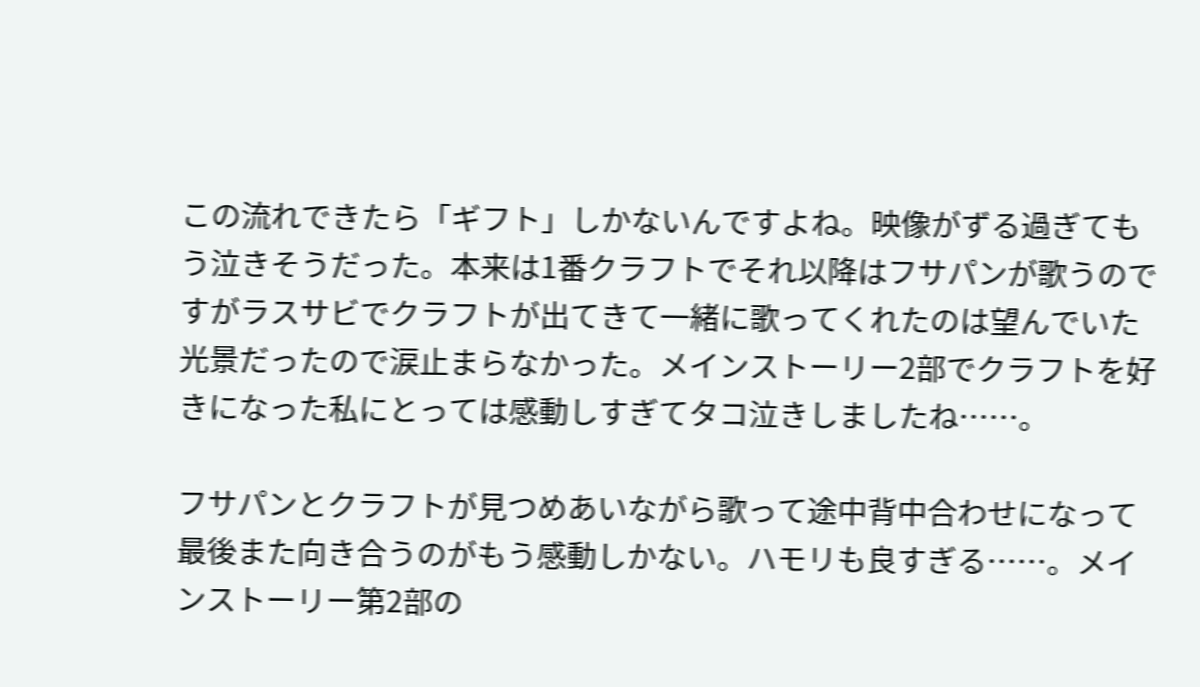この流れできたら「ギフト」しかないんですよね。映像がずる過ぎてもう泣きそうだった。本来は1番クラフトでそれ以降はフサパンが歌うのですがラスサビでクラフトが出てきて一緒に歌ってくれたのは望んでいた光景だったので涙止まらなかった。メインストーリー2部でクラフトを好きになった私にとっては感動しすぎてタコ泣きしましたね……。

フサパンとクラフトが見つめあいながら歌って途中背中合わせになって最後また向き合うのがもう感動しかない。ハモリも良すぎる……。メインストーリー第2部の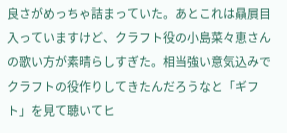良さがめっちゃ詰まっていた。あとこれは贔屓目入っていますけど、クラフト役の小島菜々恵さんの歌い方が素晴らしすぎた。相当強い意気込みでクラフトの役作りしてきたんだろうなと「ギフト」を見て聴いてヒ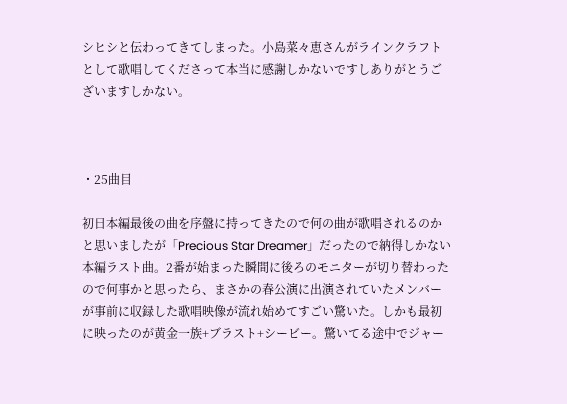シヒシと伝わってきてしまった。小島菜々恵さんがラインクラフトとして歌唱してくださって本当に感謝しかないですしありがとうございますしかない。



・25曲目

初日本編最後の曲を序盤に持ってきたので何の曲が歌唱されるのかと思いましたが「Precious Star Dreamer」だったので納得しかない本編ラスト曲。2番が始まった瞬間に後ろのモニターが切り替わったので何事かと思ったら、まさかの春公演に出演されていたメンバーが事前に収録した歌唱映像が流れ始めてすごい驚いた。しかも最初に映ったのが黄金一族+ブラスト+シービー。驚いてる途中でジャー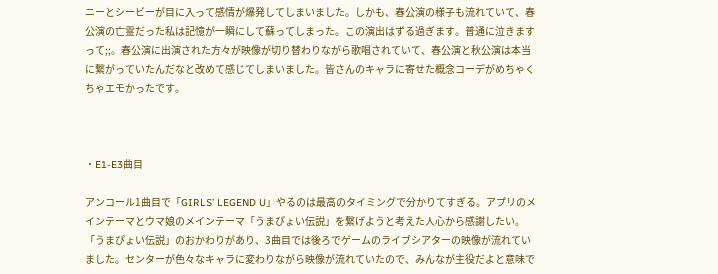ニーとシービーが目に入って感情が爆発してしまいました。しかも、春公演の様子も流れていて、春公演の亡霊だった私は記憶が一瞬にして蘇ってしまった。この演出はずる過ぎます。普通に泣きますって;;。春公演に出演された方々が映像が切り替わりながら歌唱されていて、春公演と秋公演は本当に繋がっていたんだなと改めて感じてしまいました。皆さんのキャラに寄せた概念コーデがめちゃくちゃエモかったです。



・E1-E3曲目

アンコール1曲目で「GIRLS’ LEGEND U」やるのは最高のタイミングで分かりてすぎる。アプリのメインテーマとウマ娘のメインテーマ「うまぴょい伝説」を繋げようと考えた人心から感謝したい。「うまぴょい伝説」のおかわりがあり、3曲目では後ろでゲームのライブシアターの映像が流れていました。センターが色々なキャラに変わりながら映像が流れていたので、みんなが主役だよと意味で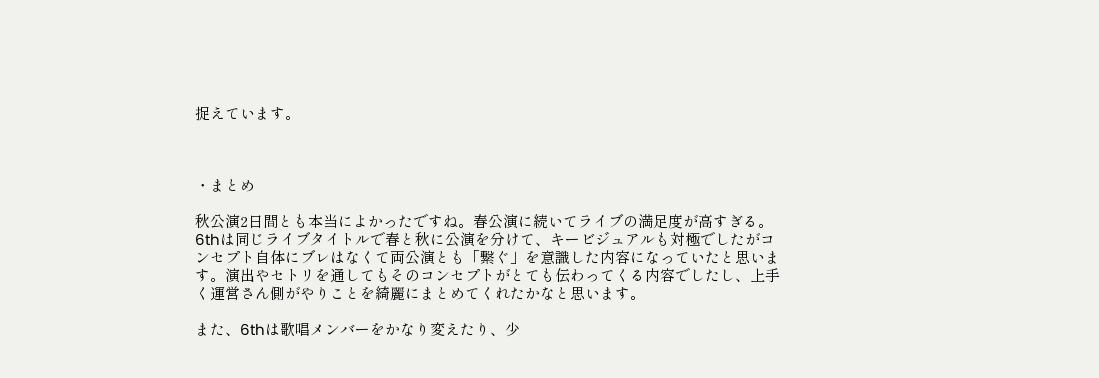捉えています。



・まとめ

秋公演2日間とも本当によかったですね。春公演に続いてライブの満足度が高すぎる。6thは同じライブタイトルで春と秋に公演を分けて、キービジュアルも対極でしたがコンセプト自体にブレはなくて両公演とも「繋ぐ」を意識した内容になっていたと思います。演出やセトリを通してもそのコンセプトがとても伝わってくる内容でしたし、上手く運営さん側がやりことを綺麗にまとめてくれたかなと思います。

また、6thは歌唱メンバーをかなり変えたり、少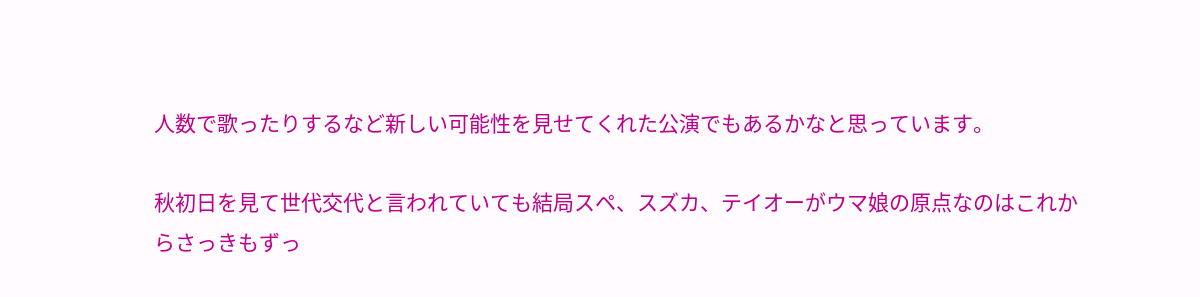人数で歌ったりするなど新しい可能性を見せてくれた公演でもあるかなと思っています。

秋初日を見て世代交代と言われていても結局スペ、スズカ、テイオーがウマ娘の原点なのはこれからさっきもずっ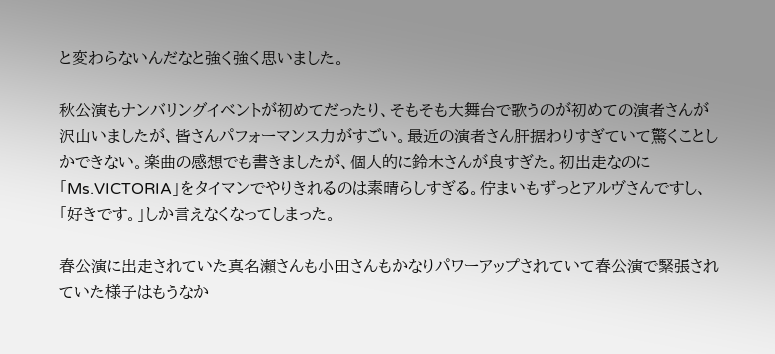と変わらないんだなと強く強く思いました。

秋公演もナンバリングイベントが初めてだったり、そもそも大舞台で歌うのが初めての演者さんが沢山いましたが、皆さんパフォーマンス力がすごい。最近の演者さん肝据わりすぎていて驚くことしかできない。楽曲の感想でも書きましたが、個人的に鈴木さんが良すぎた。初出走なのに「Ms.VICTORIA」をタイマンでやりきれるのは素晴らしすぎる。佇まいもずっとアルヴさんですし、「好きです。」しか言えなくなってしまった。

春公演に出走されていた真名瀬さんも小田さんもかなりパワーアップされていて春公演で緊張されていた様子はもうなか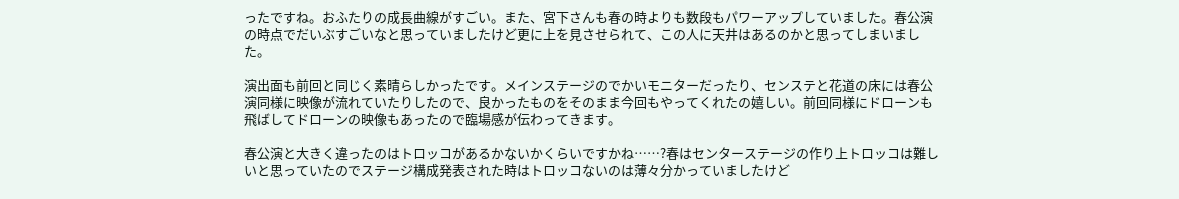ったですね。おふたりの成長曲線がすごい。また、宮下さんも春の時よりも数段もパワーアップしていました。春公演の時点でだいぶすごいなと思っていましたけど更に上を見させられて、この人に天井はあるのかと思ってしまいました。

演出面も前回と同じく素晴らしかったです。メインステージのでかいモニターだったり、センステと花道の床には春公演同様に映像が流れていたりしたので、良かったものをそのまま今回もやってくれたの嬉しい。前回同様にドローンも飛ばしてドローンの映像もあったので臨場感が伝わってきます。

春公演と大きく違ったのはトロッコがあるかないかくらいですかね……?春はセンターステージの作り上トロッコは難しいと思っていたのでステージ構成発表された時はトロッコないのは薄々分かっていましたけど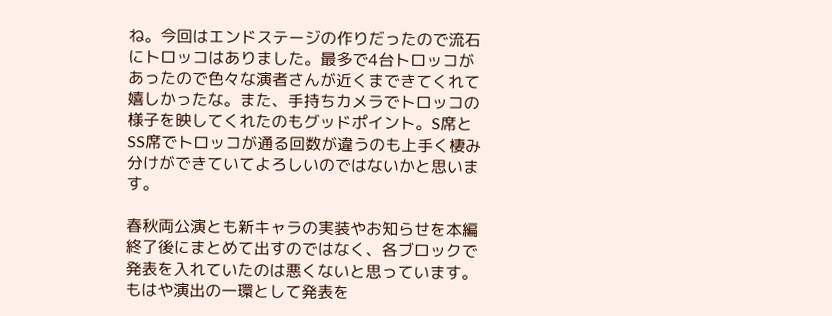ね。今回はエンドステージの作りだったので流石にトロッコはありました。最多で4台トロッコがあったので色々な演者さんが近くまできてくれて嬉しかったな。また、手持ちカメラでトロッコの様子を映してくれたのもグッドポイント。S席とSS席でトロッコが通る回数が違うのも上手く棲み分けができていてよろしいのではないかと思います。

春秋両公演とも新キャラの実装やお知らせを本編終了後にまとめて出すのではなく、各ブロックで発表を入れていたのは悪くないと思っています。もはや演出の一環として発表を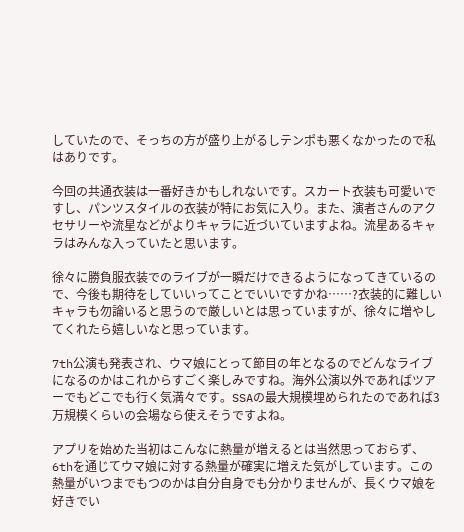していたので、そっちの方が盛り上がるしテンポも悪くなかったので私はありです。

今回の共通衣装は一番好きかもしれないです。スカート衣装も可愛いですし、パンツスタイルの衣装が特にお気に入り。また、演者さんのアクセサリーや流星などがよりキャラに近づいていますよね。流星あるキャラはみんな入っていたと思います。

徐々に勝負服衣装でのライブが一瞬だけできるようになってきているので、今後も期待をしていいってことでいいですかね……?衣装的に難しいキャラも勿論いると思うので厳しいとは思っていますが、徐々に増やしてくれたら嬉しいなと思っています。

7th公演も発表され、ウマ娘にとって節目の年となるのでどんなライブになるのかはこれからすごく楽しみですね。海外公演以外であればツアーでもどこでも行く気満々です。SSAの最大規模埋められたのであれば3万規模くらいの会場なら使えそうですよね。

アプリを始めた当初はこんなに熱量が増えるとは当然思っておらず、6thを通じてウマ娘に対する熱量が確実に増えた気がしています。この熱量がいつまでもつのかは自分自身でも分かりませんが、長くウマ娘を好きでい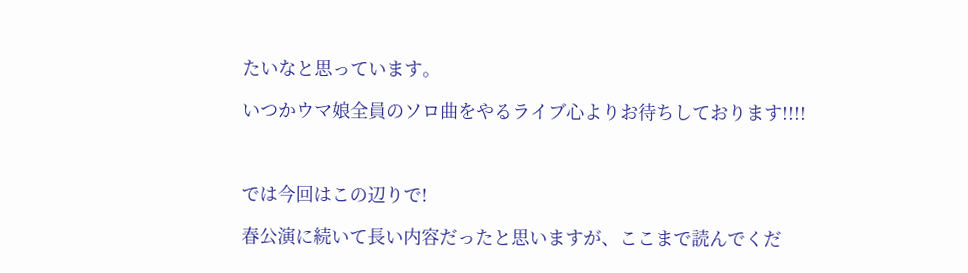たいなと思っています。

いつかウマ娘全員のソロ曲をやるライブ心よりお待ちしております!!!!



では今回はこの辺りで!

春公演に続いて長い内容だったと思いますが、ここまで読んでくだ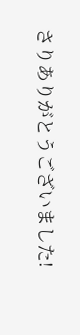さりありがとうございました!